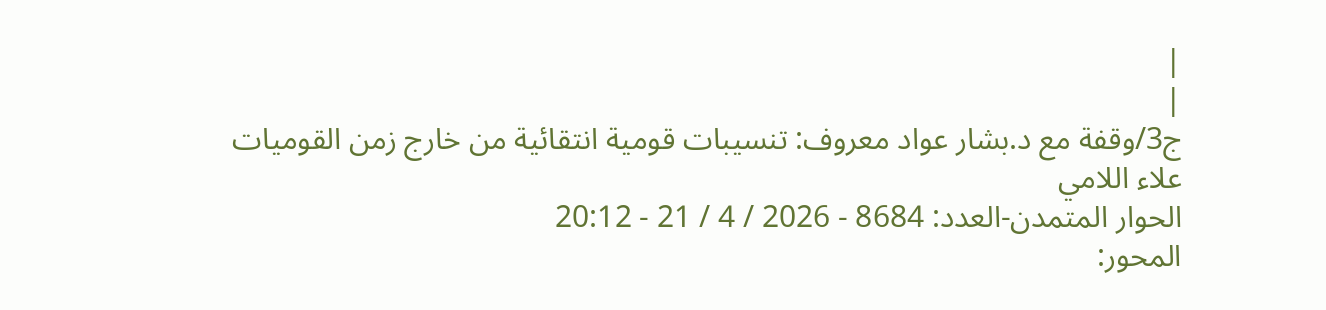|
|
ج3/وقفة مع د.بشار عواد معروف: تنسيبات قومية انتقائية من خارج زمن القوميات
علاء اللامي
الحوار المتمدن-العدد: 8684 - 2026 / 4 / 21 - 20:12
المحور: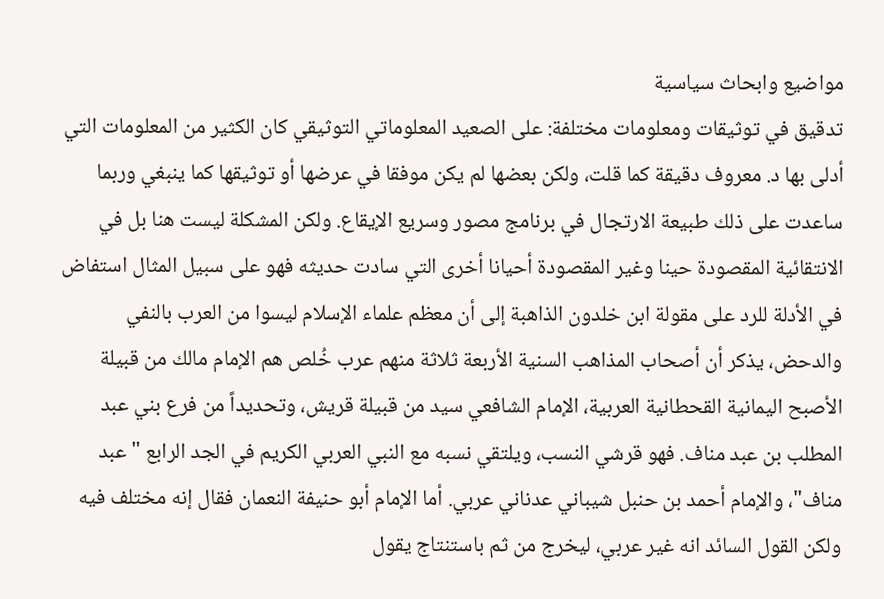مواضيع وابحاث سياسية
تدقيق في توثيقات ومعلومات مختلفة: على الصعيد المعلوماتي التوثيقي كان الكثير من المعلومات التي أدلى بها د. معروف دقيقة كما قلت، ولكن بعضها لم يكن موفقا في عرضها أو توثيقها كما ينبغي وربما ساعدت على ذلك طبيعة الارتجال في برنامج مصور وسريع الإيقاع. ولكن المشكلة ليست هنا بل في الانتقائية المقصودة حينا وغير المقصودة أحيانا أخرى التي سادت حديثه فهو على سبيل المثال استفاض في الأدلة للرد على مقولة ابن خلدون الذاهبة إلى أن معظم علماء الإسلام ليسوا من العرب بالنفي والدحض، يذكر أن أصحاب المذاهب السنية الأربعة ثلاثة منهم عرب خُلص هم الإمام مالك من قبيلة الأصبح اليمانية القحطانية العربية، الإمام الشافعي سيد من قبيلة قريش، وتحديداً من فرع بني عبد المطلب بن عبد مناف. فهو قرشي النسب، ويلتقي نسبه مع النبي العربي الكريم في الجد الرابع "عبد مناف"، والإمام أحمد بن حنبل شيباني عدناني عربي. أما الإمام أبو حنيفة النعمان فقال إنه مختلف فيه ولكن القول السائد انه غير عربي، ليخرج من ثم باستنتاج يقول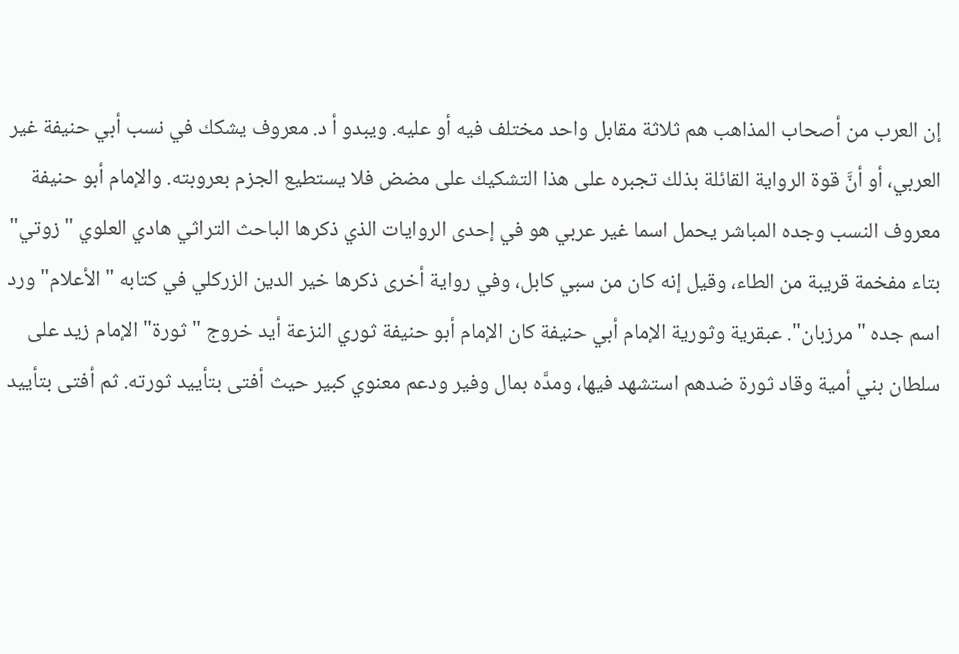إن العرب من أصحاب المذاهب هم ثلاثة مقابل واحد مختلف فيه أو عليه. ويبدو أ د. معروف يشكك في نسب أبي حنيفة غير العربي، أو أنَّ قوة الرواية القائلة بذلك تجبره على هذا التشكيك على مضض فلا يستطيع الجزم بعروبته. والإمام أبو حنيفة معروف النسب وجده المباشر يحمل اسما غير عربي هو في إحدى الروايات الذي ذكرها الباحث التراثي هادي العلوي "زوتي" بتاء مفخمة قريبة من الطاء، وقيل إنه كان من سبي كابل، وفي رواية أخرى ذكرها خير الدين الزركلي في كتابه "الأعلام" ورد اسم جده "مرزبان". عبقرية وثورية الإمام أبي حنيفة كان الإمام أبو حنيفة ثوري النزعة أيد خروج "ثورة" الإمام زيد على سلطان بني أمية وقاد ثورة ضدهم استشهد فيها، ومدَّه بمال وفير ودعم معنوي كبير حيث أفتى بتأييد ثورته. ثم أفتى بتأييد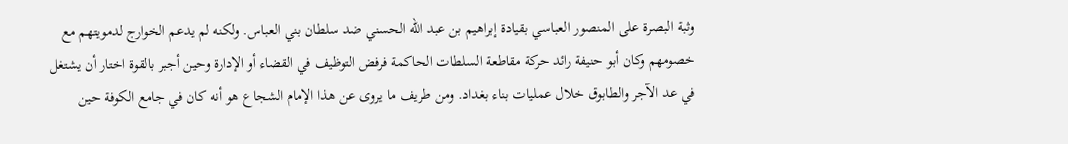وثبة البصرة على المنصور العباسي بقيادة إبراهيم بن عبد الله الحسني ضد سلطان بني العباس. ولكنه لم يدعم الخوارج لدمويتهم مع خصومهم وكان أبو حنيفة رائد حركة مقاطعة السلطات الحاكمة فرفض التوظيف في القضاء أو الإدارة وحين أجبر بالقوة اختار أن يشتغل في عد الآجر والطابوق خلال عمليات بناء بغداد. ومن طريف ما يروى عن هذا الإمام الشجاع هو أنه كان في جامع الكوفة حين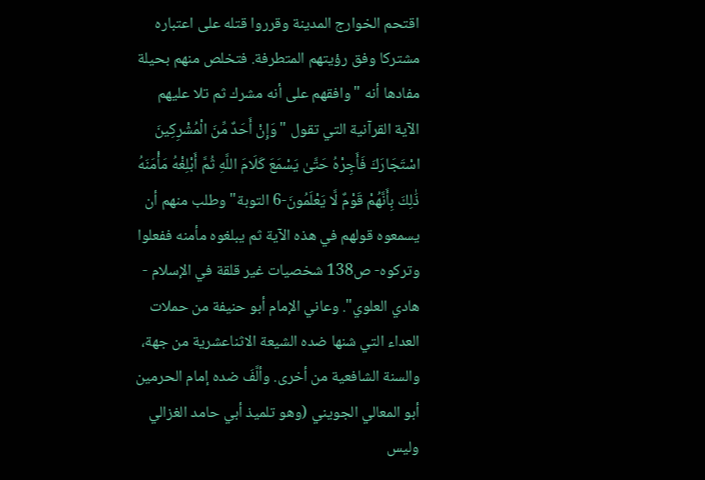اقتحم الخوارج المدينة وقرروا قتله على اعتباره مشتركا وفق رؤيتهم المتطرفة. فتخلص منهم بحيلة مفادها أنه "وافقهم على أنه مشرك ثم تلا عليهم الآية القرآنية التي تقول "وَإِنْ أَحَدٌ مِّنَ الْمُشْرِكِينَ اسْتَجَارَكَ فَأَجِرْهُ حَتَّىٰ يَسْمَعَ كَلَامَ اللَّهِ ثُمَّ أَبْلِغْهُ مَأْمَنَهُ ذَٰلِكَ بِأَنَّهُمْ قَوْمٌ لَّا يَعْلَمُونَ-6 التوبة" وطلب منهم أن يسمعوه قولهم في هذه الآية ثم يبلغوه مأمنه ففعلوا وتركوه- ص138 شخصيات غير قلقة في الإسلام - هادي العلوي". وعاني الإمام أبو حنيفة من حملات العداء التي شنها ضده الشيعة الاثناعشرية من جهة، والسنة الشافعية من أخرى. وألَّفَ ضده إمام الحرمين أبو المعالي الجويني (وهو تلميذ أبي حامد الغزالي وليس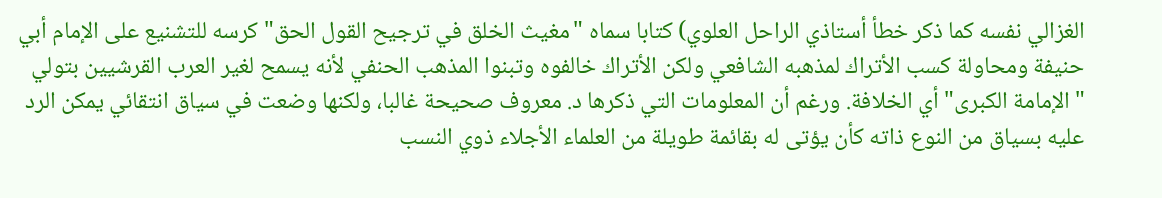الغزالي نفسه كما ذكر خطأ أستاذي الراحل العلوي) كتابا سماه "مغيث الخلق في ترجيح القول الحق" كرسه للتشنيع على الإمام أبي حنيفة ومحاولة كسب الأتراك لمذهبه الشافعي ولكن الأتراك خالفوه وتبنوا المذهب الحنفي لأنه يسمح لغير العرب القرشيين بتولي "الإمامة الكبرى" أي الخلافة. ورغم أن المعلومات التي ذكرها د. معروف صحيحة غالبا، ولكنها وضعت في سياق انتقائي يمكن الرد عليه بسياق من النوع ذاته كأن يؤتى له بقائمة طويلة من العلماء الأجلاء ذوي النسب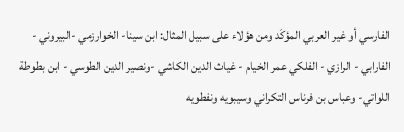الفارسي أو غير العربي المؤكَد ومن هؤلاء على سبيل المثال: ابن سينا- الخوارزمي -البيروني - الفارابي - الرازي - الفلكي عمر الخيام - غياث الدين الكاشي -ونصير الدين الطوسي - ابن بطوطة اللواتي- وعباس بن فرناس التكراني وسيبويه ونفطويه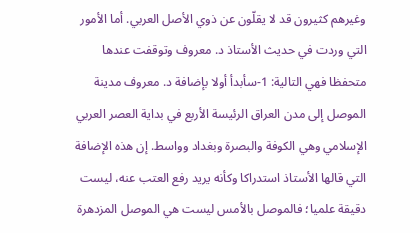وغيرهم كثيرون قد لا يقلّون عن ذوي الأصل العربي. أما الأمور التي وردت في حديث الأستاذ د. معروف وتوقفت عندها متحفظا فهي التالية: 1-سأبدأ أولا بإضافة د. معروف مدينة الموصل إلى مدن العراق الرئيسة الأربع في بداية العصر العربي الإسلامي وهي الكوفة والبصرة وبغداد وواسط. إن هذه الإضافة التي قالها الأستاذ استدراكا وكأنه يريد رفع العتب عنه، ليست دقيقة علميا؛ فالموصل بالأمس ليست هي الموصل المزدهرة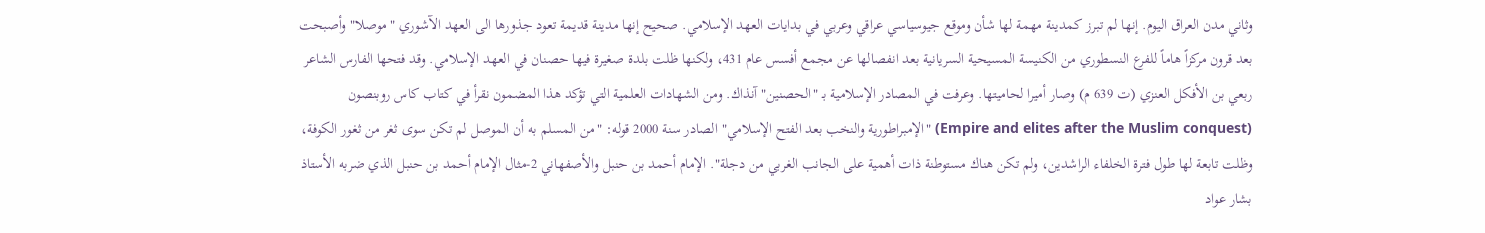وثاني مدن العراق اليوم. إنها لم تبرز كمدينة مهمة لها شأن وموقع جيوسياسي عراقي وعربي في بدايات العهد الإسلامي. صحيح إنها مدينة قديمة تعود جذورها الى العهد الآشوري "موصلا" وأصبحت بعد قرون مركزاً هاماً للفرع النسطوري من الكنيسة المسيحية السريانية بعد انفصالها عن مجمع أفسس عام 431، ولكنها ظلت بلدة صغيرة فيها حصنان في العهد الإسلامي. وقد فتحها الفارس الشاعر ربعي بن الأفكل العنزي (ت 639 م) وصار أميرا لحاميتها. وعرفت في المصادر الإسلامية بـ "الحصنين" آنذاك. ومن الشهادات العلمية التي تؤكد هذا المضمون نقرأ في كتاب كاس روبنصون (Empire and elites after the Muslim conquest) "الإمبراطورية والنخب بعد الفتح الإسلامي" الصادر سنة 2000 قوله: "من المسلم به أن الموصل لم تكن سوى ثغر من ثغور الكوفة، وظلت تابعة لها طول فترة الخلفاء الراشدين، ولم تكن هناك مستوطنة ذات أهمية على الجانب الغربي من دجلة". الإمام أحمد بن حنبل والأصفهاني 2-مثال الإمام أحمد بن حنبل الذي ضربه الأستاذ بشار عواد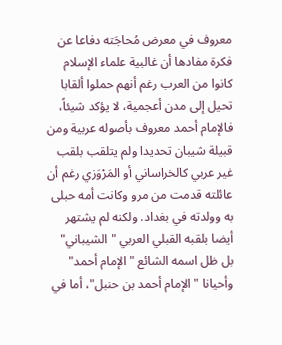معروف في معرض مُحاجَته دفاعا عن فكرة مفادها أن غالبية علماء الإسلام كانوا من العرب رغم أنهم حملوا ألقابا تحيل إلى مدن أعجمية، لا يؤكد شيئاً، فالإمام أحمد معروف بأصوله عربية ومن قبيلة شيبان تحديدا ولم يتلقب بلقب غير عربي كالخراساني أو المَرْوَزي رغم أن عائلته قدمت من مرو وكانت أمه حبلى به وولدته في بغداد. ولكنه لم يشتهر أيضا بلقبه القبلي العربي "الشيباني" بل ظل اسمه الشائع "الإمام أحمد" وأحيانا "الإمام أحمد بن حنبل"، أما في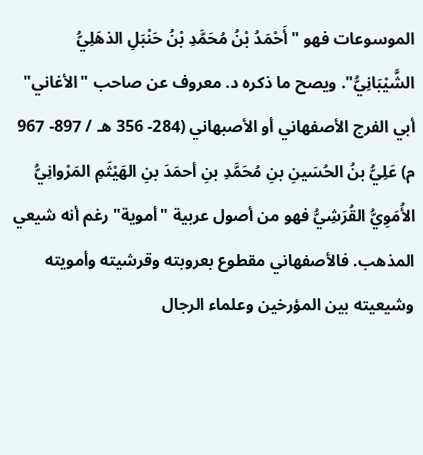الموسوعات فهو "أَحْمَدُ بْنُ مُحَمَّدِ بْنُ حَنْبَلِ الذهَلِيُّ الشَّيْبَانِيُّ". ويصح ما ذكره د. معروف عن صاحب "الأغاني" أبي الفرج الأصفهاني أو الأصبهاني (284- 356 هـ / 897- 967 م) عَلِيُّ بنُ الحُسَينِ بنِ مُحَمَّدِ بنِ أحمَدَ بنِ الهَيْثَمِ المَرْوانِيُّ الأُمَوِيُّ القُرَشِيُّ فهو من أصول عربية "أموية" رغم أنه شيعي المذهب. فالأصفهاني مقطوع بعروبته وقرشيته وأمويته وشيعيته بين المؤرخين وعلماء الرجال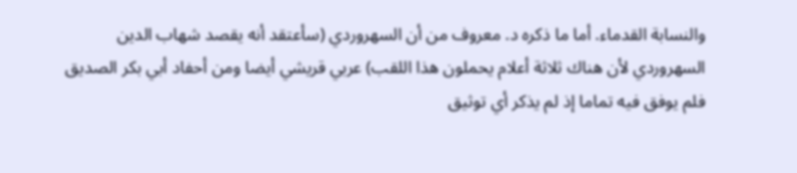والنسابة القدماء. أما ما ذكره د. معروف من أن السهروردي (سأعتقد أنه يقصد شهاب الدين السهروردي لأن هناك ثلاثة أعلام يحملون هذا اللقب) عربي قريشي أيضا ومن أحفاد أبي بكر الصديق فلم يوفق فيه تماما إذ لم يذكر أي توثيق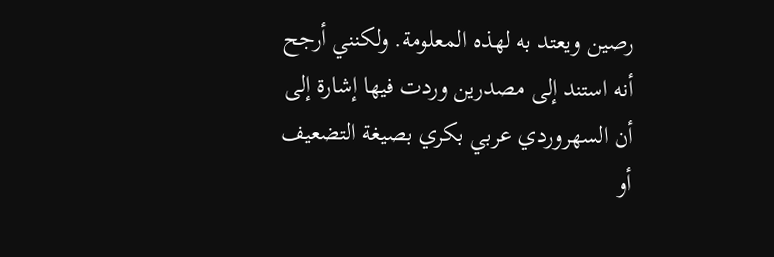رصين ويعتد به لهذه المعلومة. ولكنني أرجح أنه استند إلى مصدرين وردت فيها إشارة إلى أن السهروردي عربي بكري بصيغة التضعيف أو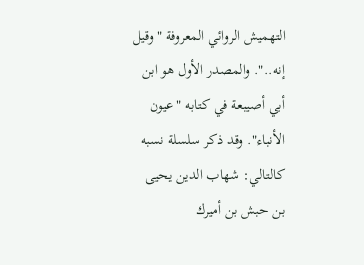التهميش الروائي المعروفة "وقيل إنه..". والمصدر الأول هو ابن أبي أصيبعة في كتابه "عيون الأنباء". وقد ذكر سلسلة نسبه كالتالي: شهاب الدين يحيى بن حبش بن أميرك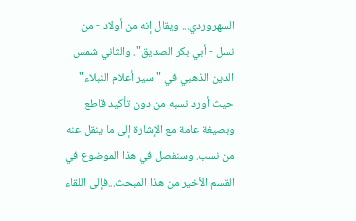السهروردي... ويقال إنه من أولاد - من نسل - أبي بكر الصديق". والثاني شمس الدين الذهبي في "سير أعلام النبلاء" حيث أورد نسبه من دون تأكيد قاطع وبصيغة عامة مع الإشارة إلى ما ينقل عنه من نسب. وسنفصل في هذا الموضوع في القسم الأخير من هذا المبحث...فإلى اللقاء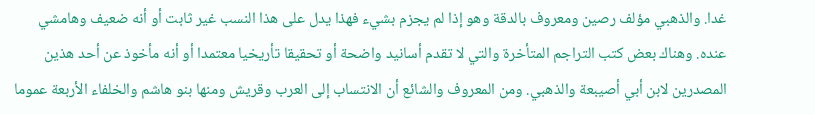غدا. والذهبي مؤلف رصين ومعروف بالدقة وهو إذا لم يجزم بشيء فهذا يدل على هذا النسب غير ثابت أو أنه ضعيف وهامشي عنده. وهناك بعض كتب التراجم المتأخرة والتي لا تقدم أسانيد واضحة أو تحقيقا تأريخيا معتمدا أو أنه مأخوذ عن أحد هذين المصدرين لابن أبي أصيبعة والذهبي. ومن المعروف والشائع أن الانتساب إلى العرب وقريش ومنها بنو هاشم والخلفاء الأربعة عموما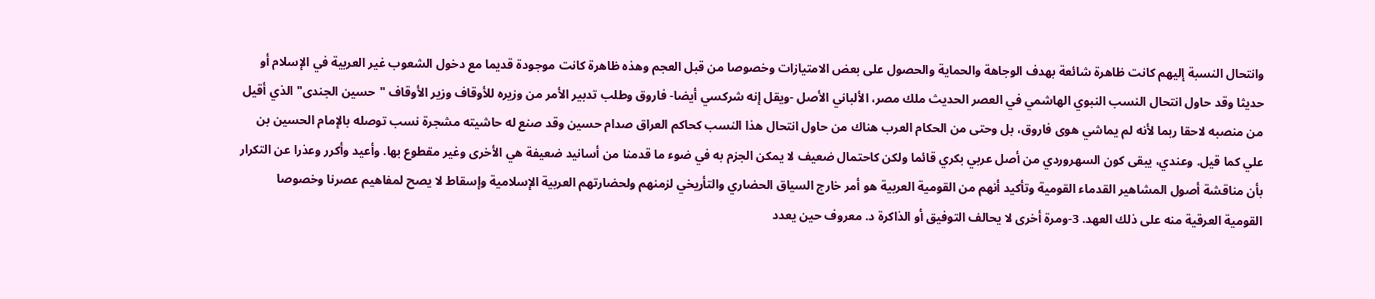وانتحال النسبة إليهم كانت ظاهرة شائعة بهدف الوجاهة والحماية والحصول على بعض الامتيازات وخصوصا من قبل العجم وهذه ظاهرة كانت موجودة قديما مع دخول الشعوب غير العربية في الإسلام أو حديثا وقد حاول انتحال النسب النبوي الهاشمي في العصر الحديث ملك مصر، الألباني الأصل -ويقل إنه شركسي أيضا- فاروق وطلب تدبير الأمر من وزيره للأوقاف وزير الأوقاف "حسين الجندى" الذي أقيل من منصبه لاحقا ربما لأنه لم يماشي هوى فاروق، بل وحتى من الحكام العرب هناك من حاول انتحال هذا النسب كحاكم العراق صدام حسين وقد صنع له حاشيته مشجرة نسب توصله بالإمام الحسين بن علي كما قيل. وعندي، يبقى كون السهروردي من أصل عربي بكري قائما ولكن كاحتمال ضعيف لا يمكن الجزم به في ضوء ما قدمنا من أسانيد ضعيفة هي الأخرى وغير مقطوع بها. وأعيد وأكرر وعذرا عن التكرار بأن مناقشة أصول المشاهير القدماء القومية وتأكيد أنهم من القومية العربية هو أمر خارج السياق الحضاري والتأريخي لزمنهم ولحضارتهم العربية الإسلامية وإسقاط لا يصح لمفاهيم عصرنا وخصوصا القومية العرقية منه على ذلك العهد. 3-ومرة أخرى لا يحالف التوفيق أو الذاكرة د. معروف حين يعدد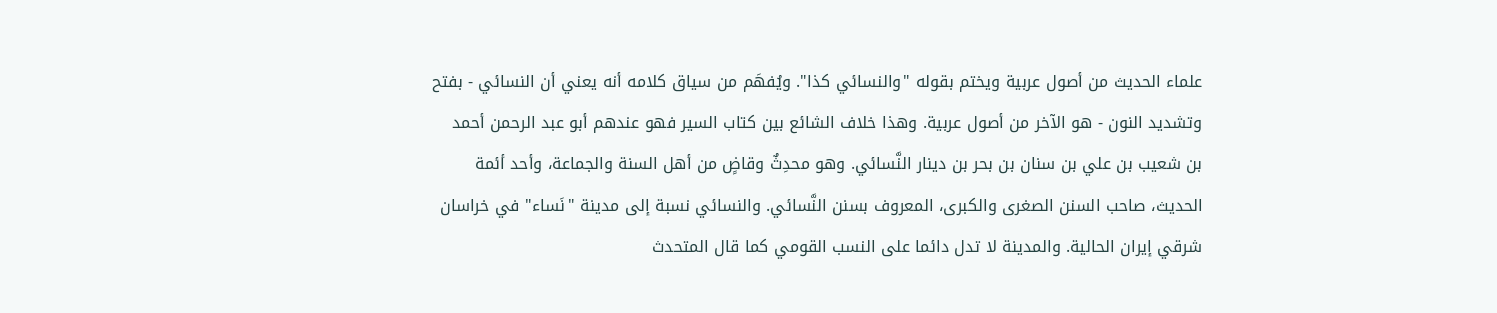علماء الحديث من أصول عربية ويختم بقوله "والنسائي كذا". ويُفهَم من سياق كلامه أنه يعني أن النسائي - بفتح وتشديد النون - هو الآخر من أصول عربية. وهذا خلاف الشائع بين كتاب السير فهو عندهم أبو عبد الرحمن أحمد بن شعيب بن علي بن سنان بن بحر بن دينار النَّسائي. وهو محدِثٌ وقاضٍ من أهل السنة والجماعة، وأحد أئمة الحديث، صاحب السنن الصغرى والكبرى، المعروف بسنن النَّسائي. والنسائي نسبة إلى مدينة "نَساء" في خراسان شرقي إيران الحالية. والمدينة لا تدل دائما على النسب القومي كما قال المتحدث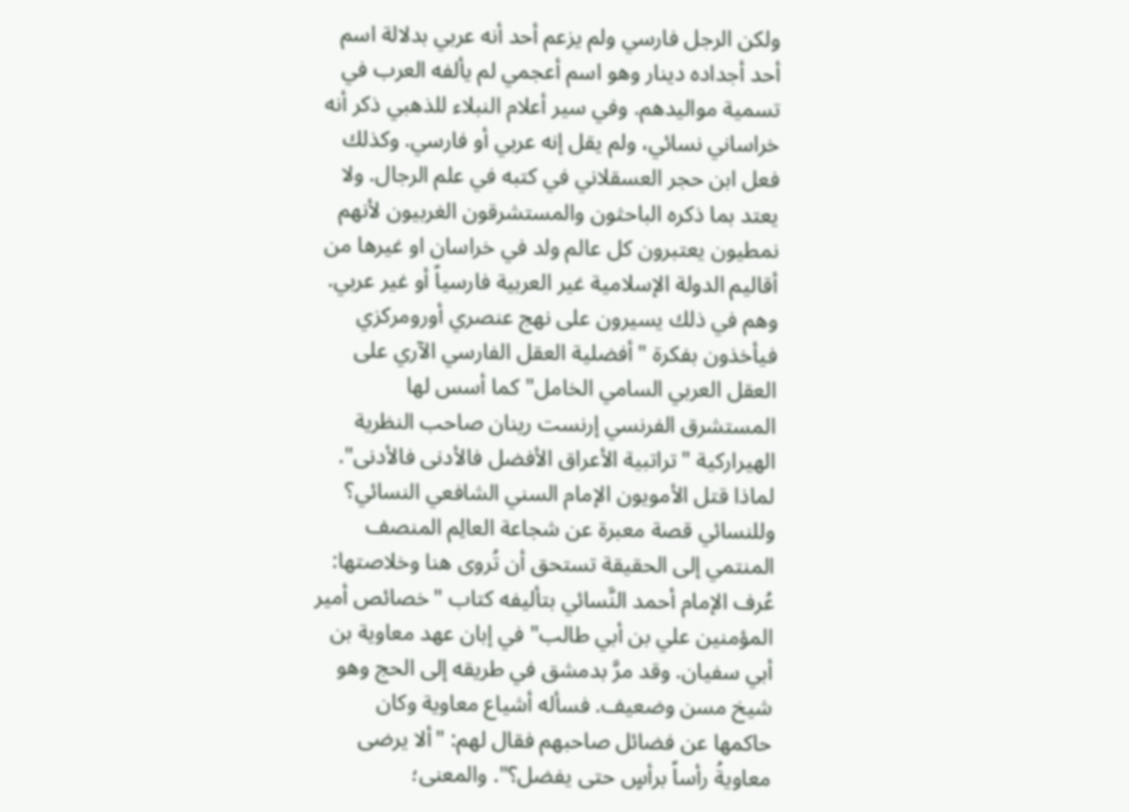ولكن الرجل فارسي ولم يزعم أحد أنه عربي بدلالة اسم أحد أجداده دينار وهو اسم أعجمي لم يألفه العرب في تسمية مواليدهم. وفي سير أعلام النبلاء للذهبي ذكر أنه خراساني نسائي، ولم يقل إنه عربي أو فارسي. وكذلك فعل ابن حجر العسقلاني في كتبه في علم الرجال. ولا يعتد بما ذكره الباحثون والمستشرقون الغربيون لأنهم نمطيون يعتبرون كل عالم ولد في خراسان او غيرها من أقاليم الدولة الإسلامية غير العربية فارسياً أو غير عربي. وهم في ذلك يسيرون على نهج عنصري أورومركزي فيأخذون بفكرة "أفضلية العقل الفارسي الآري على العقل العربي السامي الخامل" كما أسس لها المستشرق الفرنسي إرنست رينان صاحب النظرية الهيراركية "تراتبية الأعراق الأفضل فالأدنى فالأدنى". لماذا قتل الأمويون الإمام السني الشافعي النسائي؟ وللنسائي قصة معبرة عن شجاعة العالِم المنصف المنتمي إلى الحقيقة تستحق أن تُروى هنا وخلاصتها: عُرف الإمام أحمد النَّسائي بتأليفه كتاب "خصائص أمير المؤمنين علي بن أبي طالب" في إبان عهد معاوية بن أبي سفيان. وقد مرَّ بدمشق في طريقه إلى الحج وهو شيخ مسن وضعيف. فسأله أشياع معاوية وكان حاكمها عن فضائل صاحبهم فقال لهم: "ألا يرضى معاويةُ رأساً برأسٍ حتى يفضل؟". والمعنى؛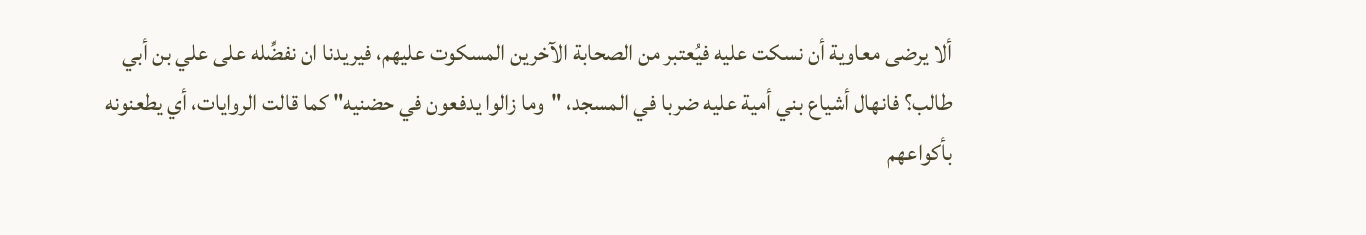ألا يرضى معاوية أن نسكت عليه فيُعتبر من الصحابة الآخرين المسكوت عليهم، فيريدنا ان نفضِّله على علي بن أبي طالب؟ فانهال أشياع بني أمية عليه ضربا في المسجد، "وما زالوا يدفعون في حضنيه" كما قالت الروايات، أي يطعنونه بأكواعهم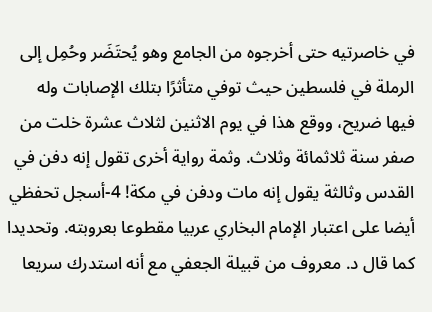في خاصرتيه حتى أخرجوه من الجامع وهو يُحتَضَر وحُمِل إلى الرملة في فلسطين حيث توفي متأثرًا بتلك الإصابات وله فيها ضريح، ووقع هذا في يوم الاثنين لثلاث عشرة خلت من صفر سنة ثلاثمائة وثلاث. وثمة رواية أخرى تقول إنه دفن في القدس وثالثة يقول إنه مات ودفن في مكة! 4-أسجل تحفظي أيضا على اعتبار الإمام البخاري عربيا مقطوعا بعروبته. وتحديدا كما قال د. معروف من قبيلة الجعفي مع أنه استدرك سريعا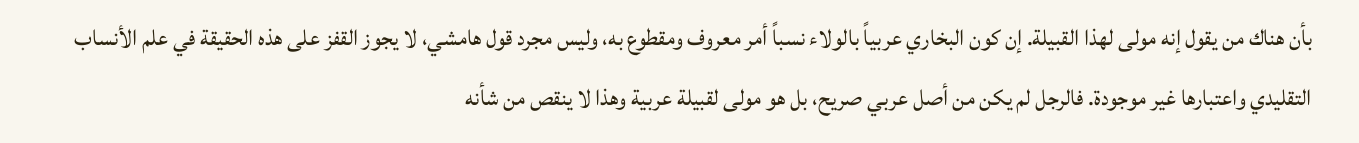بأن هناك من يقول إنه مولى لهذا القبيلة. إن كون البخاري عربياً بالولاء نسباً أمر معروف ومقطوع به، وليس مجرد قول هامشي، لا يجوز القفز على هذه الحقيقة في علم الأنساب التقليدي واعتبارها غير موجودة. فالرجل لم يكن من أصل عربي صريح، بل هو مولى لقبيلة عربية وهذا لا ينقص من شأنه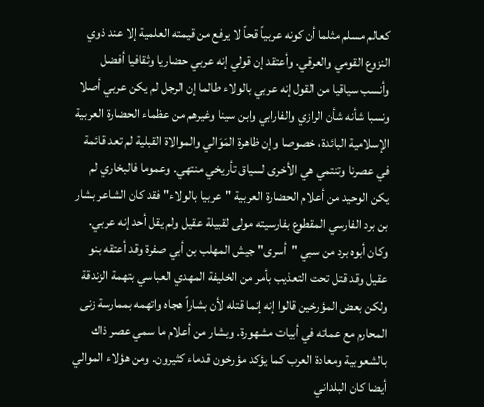كعالم مسلم مثلما أن كونه عربياً قحاً لا يرفع من قيمته العلمية إلا عند ذوي النزوع القومي والعرقي. وأعتقد إن قولي إنه عربي حضاريا وثقافيا أفضل وأنسب سياقيا من القول إنه عربي بالولاء طالما إن الرجل لم يكن عربي أصلا ونسبا شأنه شأن الرازي والفارابي وابن سينا وغيرهم من عظماء الحضارة العربية الإسلامية البائدة، خصوصا وإن ظاهرة المَوَالي والموالاة القبلية لم تعد قائمة في عصرنا وتنتمي هي الأخرى لسياق تأريخي منتهي. وعموما فالبخاري لم يكن الوحيد من أعلام الحضارة العربية "عربيا بالولاء" فقد كان الشاعر بشار بن برد الفارسي المقطوع بفارسيته مولى لقبيلة عقيل ولم يقل أحد إنه عربي. وكان أبوه برد من سبي "أسرى" جيش المهلب بن أبي صفرة وقد أعتقه بنو عقيل وقد قتل تحت التعذيب بأمر من الخليفة المهدي العباسي بتهمة الزندقة ولكن بعض المؤرخين قالوا إنه إنما قتله لأن بشاراً هجاه واتهمه بممارسة زنى المحارم مع عماته في أبيات مشهورة. وبشار من أعلام ما سمي عصر ذاك بالشعوبية ومعادة العرب كما يؤكد مؤرخون قدماء كثيرون. ومن هؤلاء الموالي أيضا كان البلداني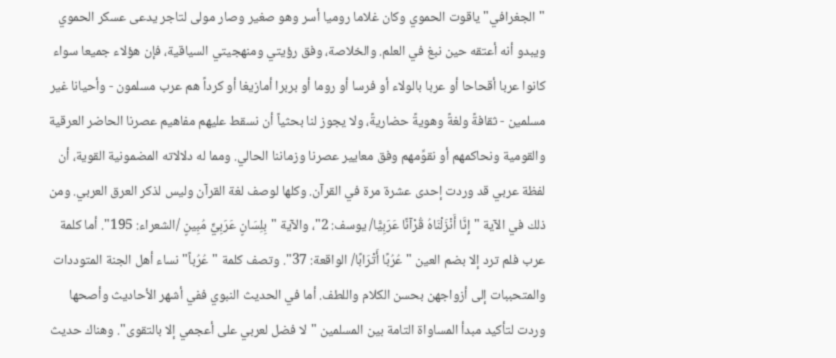"الجغرافي" ياقوت الحموي وكان غلاما روميا أسر وهو صغير وصار مولى لتاجر يدعى عسكر الحموي ويبدو أنه أعتقه حين نبغ في العلم. والخلاصة، وفق رؤيتي ومنهجيتي السياقية، فإن هؤلاء جميعا سواء كانوا عربا أقحاحا أو عربا بالولاء أو فرسا أو روما أو بربرا أمازيغا أو كرداً هم عرب مسلمون - وأحيانا غير مسلمين - ثقافةً ولغةً وهويةً حضاريةً، ولا يجوز لنا بحثياً أن نسقط عليهم مفاهيم عصرنا الحاضر العرقية والقومية ونحاكمهم أو نقوِّمهم وفق معايير عصرنا وزماننا الحالي. ومما له دلالاته المضمونية القوية، أن لفظة عربي قد وردت إحدى عشرة مرة في القرآن. وكلها لوصف لغة القرآن وليس لذكر العرق العربي. ومن ذلك في الآية "إِنَّا أَنْزَلْنَاهُ قُرْآنًا عَرَبِيًّا/ يوسف: 2"، والآية "بِلِسَانٍ عَرَبِيٍّ مُبِينٍ /الشعراء: 195". أما كلمة عرب فلم ترد إلا بضم العين "عُرُبًا أَتْرَابًا/ الواقعة: 37". وتصف كلمة "عُرُباً" نساء أهل الجنة المتوددات والمتحببات إلى أزواجهن بحسن الكلام واللطف. أما في الحديث النبوي ففي أشهر الأحاديث وأصحها وردت لتأكيد مبدأ المساواة التامة بين المسلمين "لا فضل لعربي على أعجمي إلا بالتقوى". وهناك حديث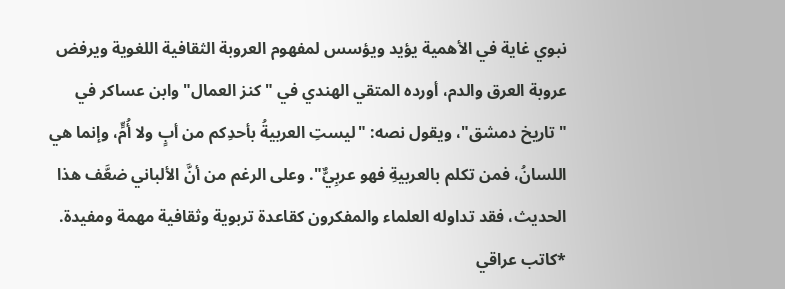نبوي غاية في الأهمية يؤيد ويؤسس لمفهوم العروبة الثقافية اللغوية ويرفض عروبة العرق والدم، أورده المتقي الهندي في "كنز العمال" وابن عساكر في "تاريخ دمشق"، ويقول نصه: "ليستِ العربيةُ بأحدِكم من أبٍ ولا أُمٍّ، وإنما هي اللسانُ، فمن تكلم بالعربيةِ فهو عربِيٌّ". وعلى الرغم من أنَّ الألباني ضعَّف هذا الحديث، فقد تداوله العلماء والمفكرون كقاعدة تربوية وثقافية مهمة ومفيدة. *كاتب عراقي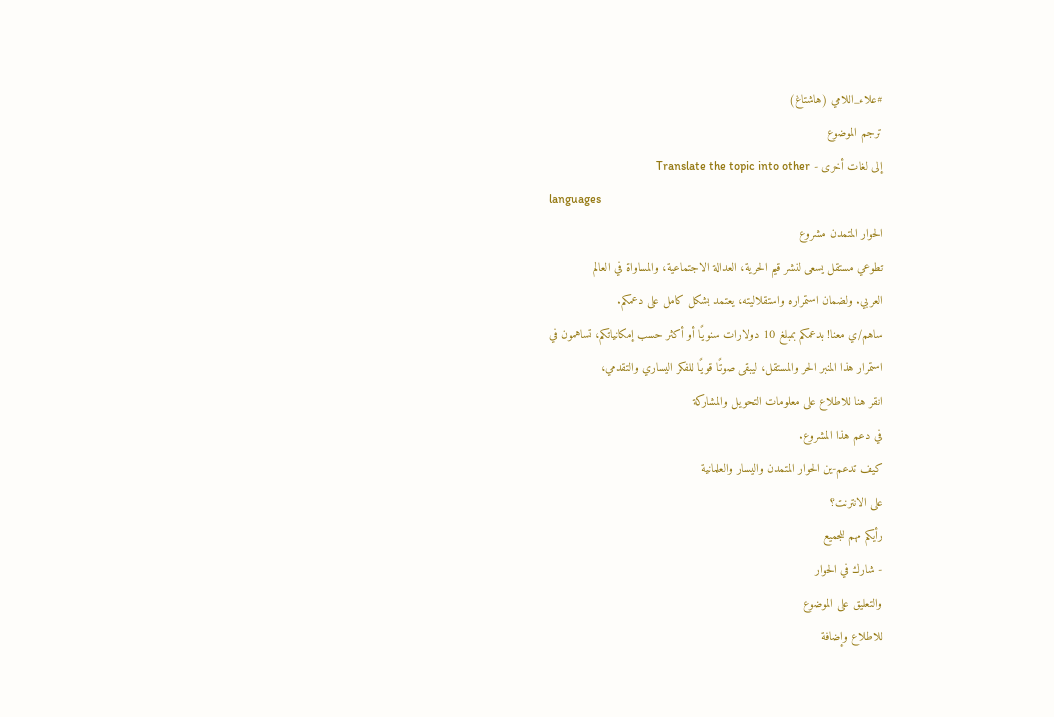#علاء_اللامي (هاشتاغ)
ترجم الموضوع
إلى لغات أخرى - Translate the topic into other
languages
الحوار المتمدن مشروع
تطوعي مستقل يسعى لنشر قيم الحرية، العدالة الاجتماعية، والمساواة في العالم
العربي. ولضمان استمراره واستقلاليته، يعتمد بشكل كامل على دعمكم.
ساهم/ي معنا! بدعمكم بمبلغ 10 دولارات سنويًا أو أكثر حسب إمكانياتكم، تساهمون في
استمرار هذا المنبر الحر والمستقل، ليبقى صوتًا قويًا للفكر اليساري والتقدمي،
انقر هنا للاطلاع على معلومات التحويل والمشاركة
في دعم هذا المشروع.
كيف تدعم-ين الحوار المتمدن واليسار والعلمانية
على الانترنت؟
رأيكم مهم للجميع
- شارك في الحوار
والتعليق على الموضوع
للاطلاع وإضافة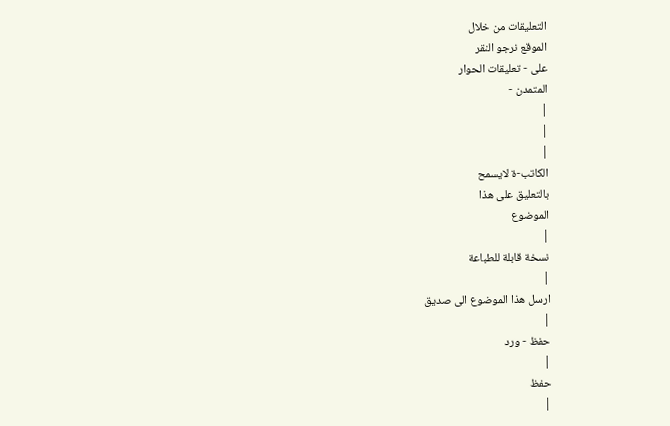التعليقات من خلال
الموقع نرجو النقر
على - تعليقات الحوار
المتمدن -
|
|
|
الكاتب-ة لايسمح
بالتعليق على هذا
الموضوع
|
نسخة قابلة للطباعة
|
ارسل هذا الموضوع الى صديق
|
حفظ - ورد
|
حفظ
|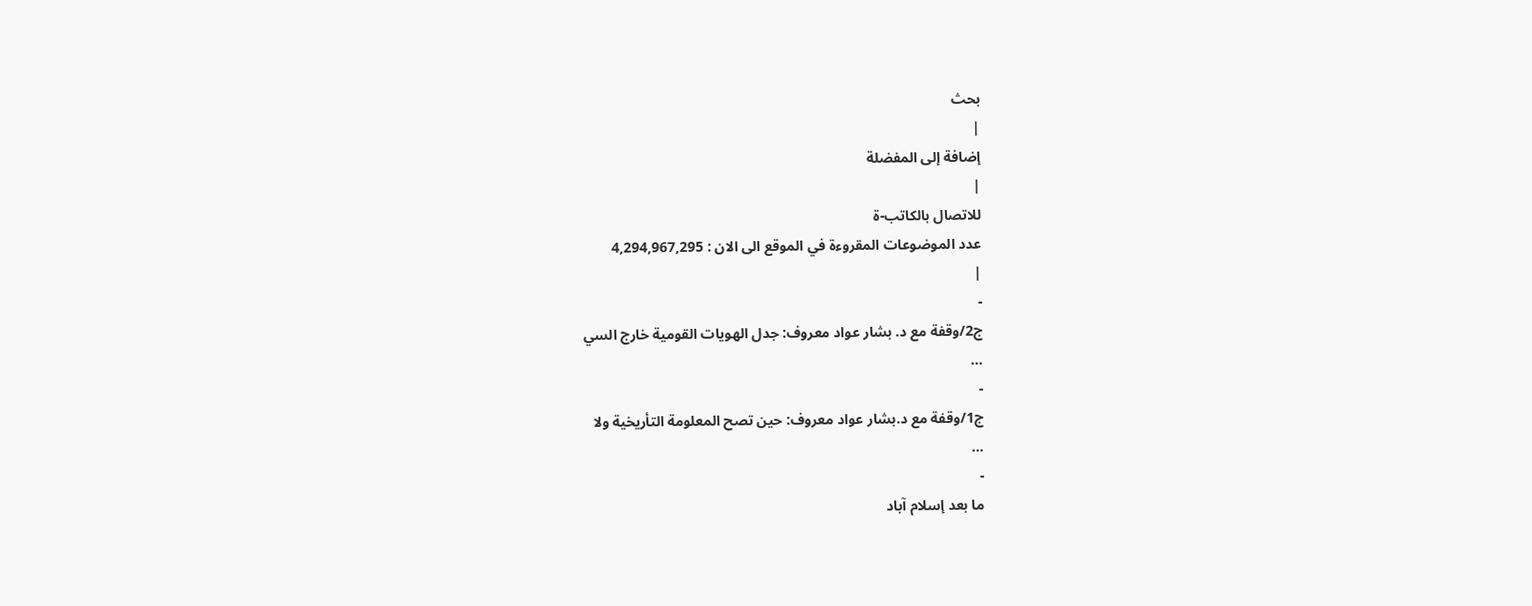بحث
|
إضافة إلى المفضلة
|
للاتصال بالكاتب-ة
عدد الموضوعات المقروءة في الموقع الى الان : 4,294,967,295
|
-
ج2/وقفة مع د. بشار عواد معروف: جدل الهويات القومية خارج السي
...
-
ج1/وقفة مع د.بشار عواد معروف: حين تصح المعلومة التأريخية ولا
...
-
ما بعد إسلام آباد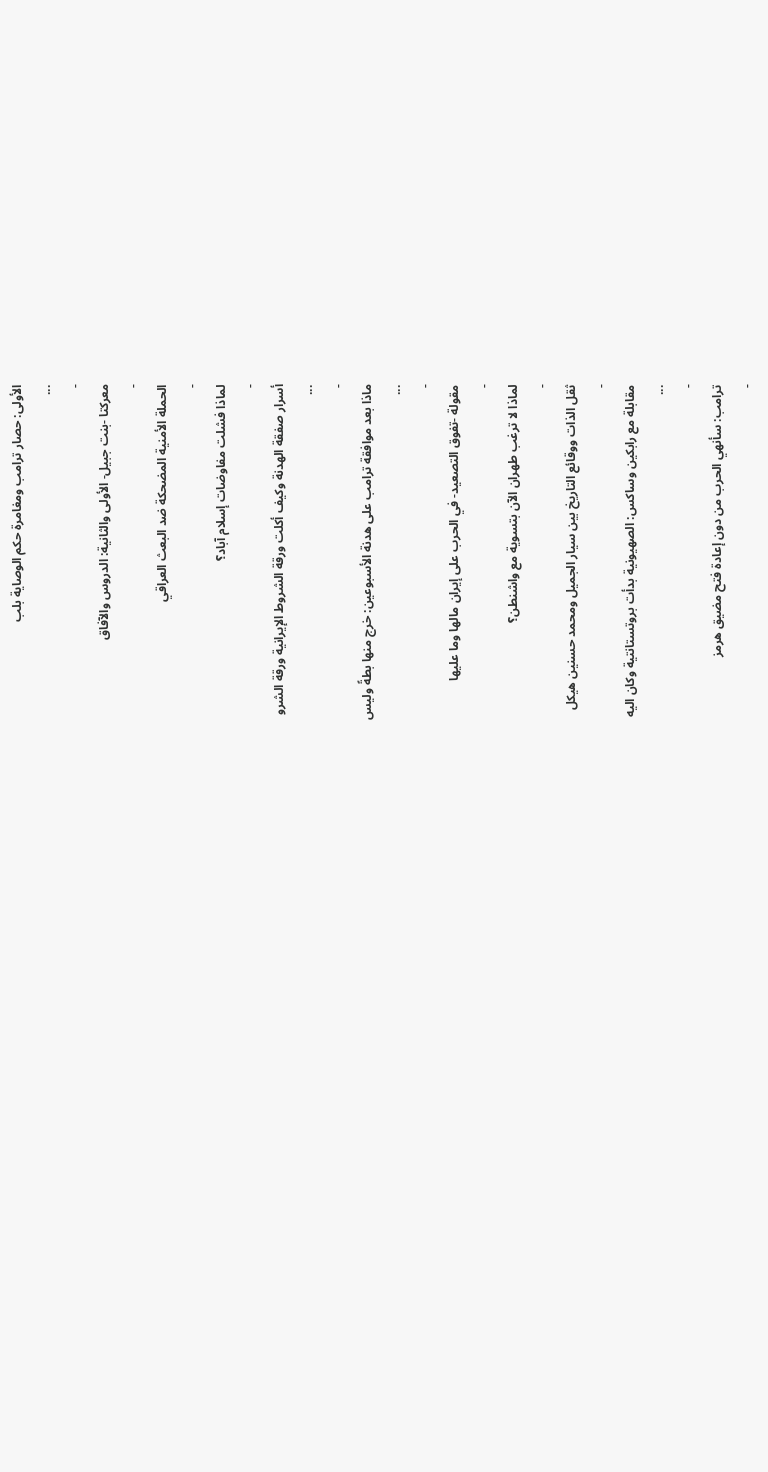الأولى: حصار ترامب ومغامرة حكم الوصاية بلب
...
-
معركتا -بنت جبيل- الأولى والثانية: الدروس والآفاق
-
الحملة الأمنية المضحكة ضد البعث العراقي
-
لماذا فشلت مفاوضات إسلام آباد؟
-
أسرار صفقة الهدنة وكيف أكلت ورقة الشروط الإيرانية ورقة الشرو
...
-
ماذا بعد موافقة ترامب على هدنة الأسبوعين: خرج منها بطةً وليس
...
-
مقولة -تفوق التصعيد- في الحرب على إيران مالها وما عليها
-
لماذا لا ترغب طهران الآن بتسوية مع واشنطن؟
-
ثقل الذات ووقائع التاريخ بين سيار الجميل ومحمد حسنين هيكل
-
مقابلة مع رابكين وساكس: الصهيونية بدأت بروتستانتية وكان اليه
...
-
ترامب: سأنهي الحرب من دون إعادة فتح مضيق هرمز
-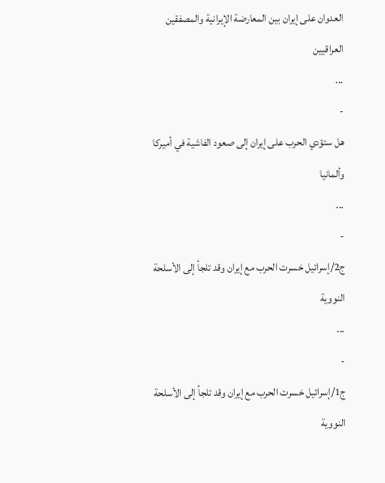العدوان على إيران بين المعارضة الإيرانية والمصفقين العراقيين
...
-
هل ستؤدي الحرب على إيران إلى صعود الفاشية في أميركا وألمانيا
...
-
ج2/إسرائيل خسرت الحرب مع إيران وقد تلجأ إلى الأسلحة النووية
...
-
ج1/إسرائيل خسرت الحرب مع إيران وقد تلجأ إلى الأسلحة النووية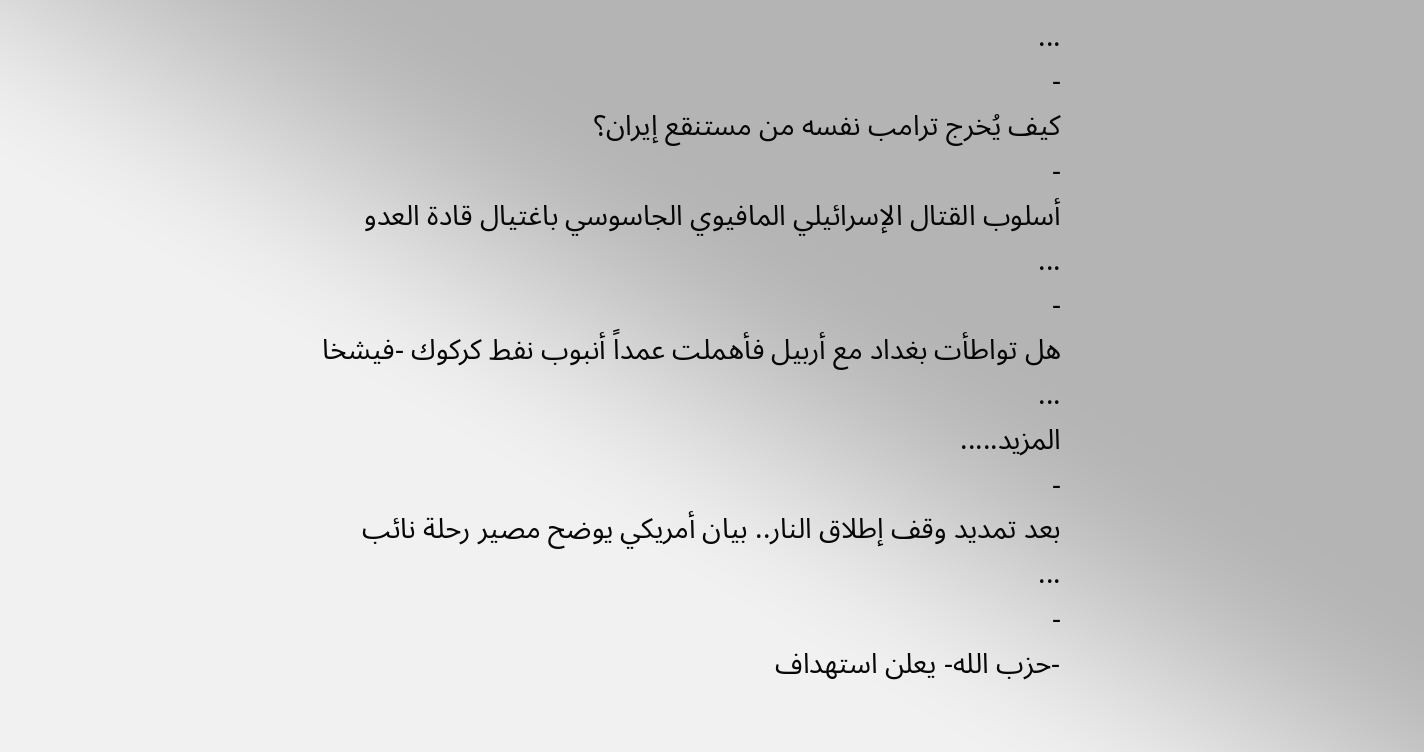...
-
كيف يُخرج ترامب نفسه من مستنقع إيران؟
-
أسلوب القتال الإسرائيلي المافيوي الجاسوسي باغتيال قادة العدو
...
-
هل تواطأت بغداد مع أربيل فأهملت عمداً أنبوب نفط كركوك -فيشخا
...
المزيد.....
-
بعد تمديد وقف إطلاق النار.. بيان أمريكي يوضح مصير رحلة نائب
...
-
-حزب الله- يعلن استهداف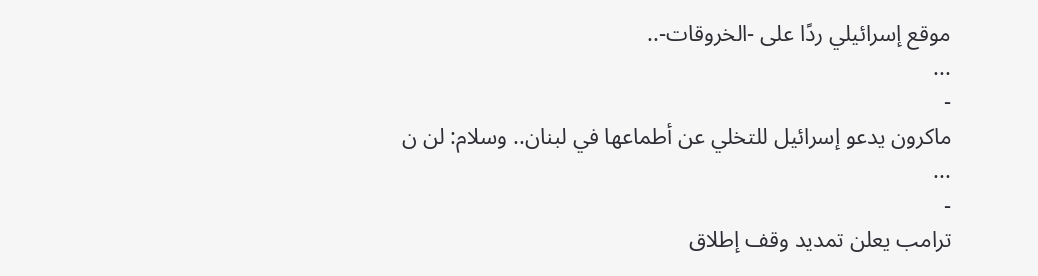موقع إسرائيلي ردًا على -الخروقات-..
...
-
ماكرون يدعو إسرائيل للتخلي عن أطماعها في لبنان.. وسلام: لن ن
...
-
ترامب يعلن تمديد وقف إطلاق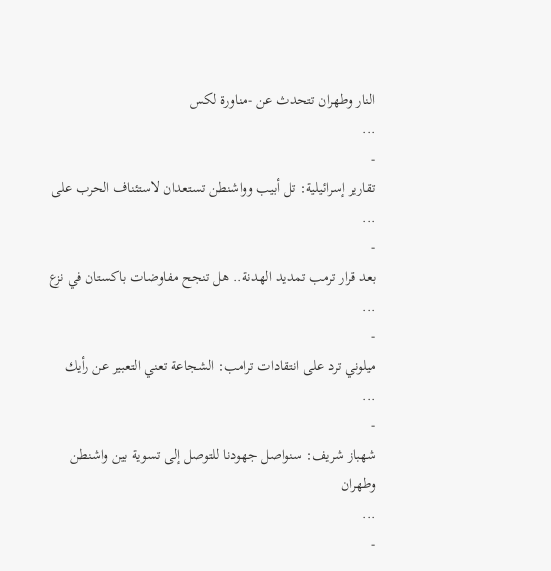النار وطهران تتحدث عن -مناورة لكس
...
-
تقارير إسرائيلية: تل أبيب وواشنطن تستعدان لاستئناف الحرب على
...
-
بعد قرار ترمب تمديد الهدنة.. هل تنجح مفاوضات باكستان في نزع
...
-
ميلوني ترد على انتقادات ترامب: الشجاعة تعني التعبير عن رأيك
...
-
شهباز شريف: سنواصل جهودنا للتوصل إلى تسوية بين واشنطن وطهران
...
-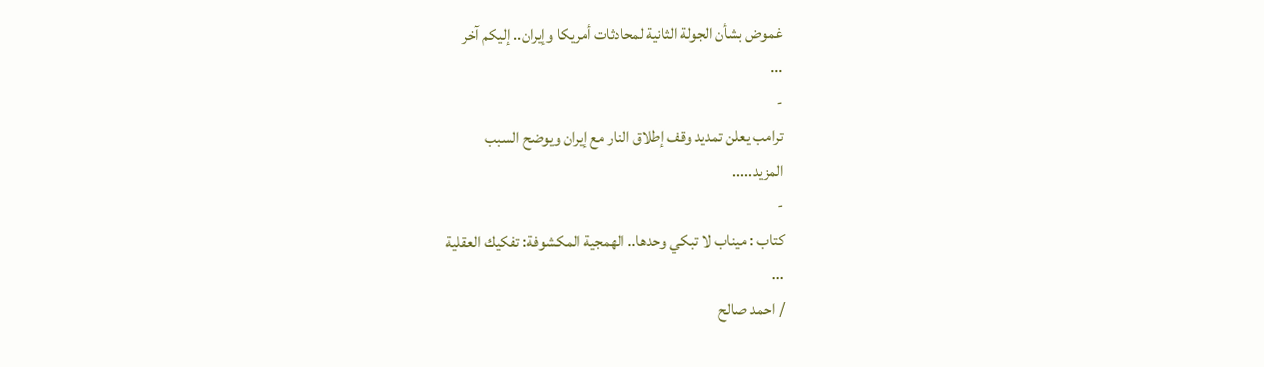غموض بشأن الجولة الثانية لمحادثات أمريكا وإيران.. إليكم آخر
...
-
ترامب يعلن تمديد وقف إطلاق النار مع إيران ويوضح السبب
المزيد.....
-
كتاب : ميناب لا تبكي وحدها.. الهمجية المكشوفة: تفكيك العقلية
...
/ احمد صالح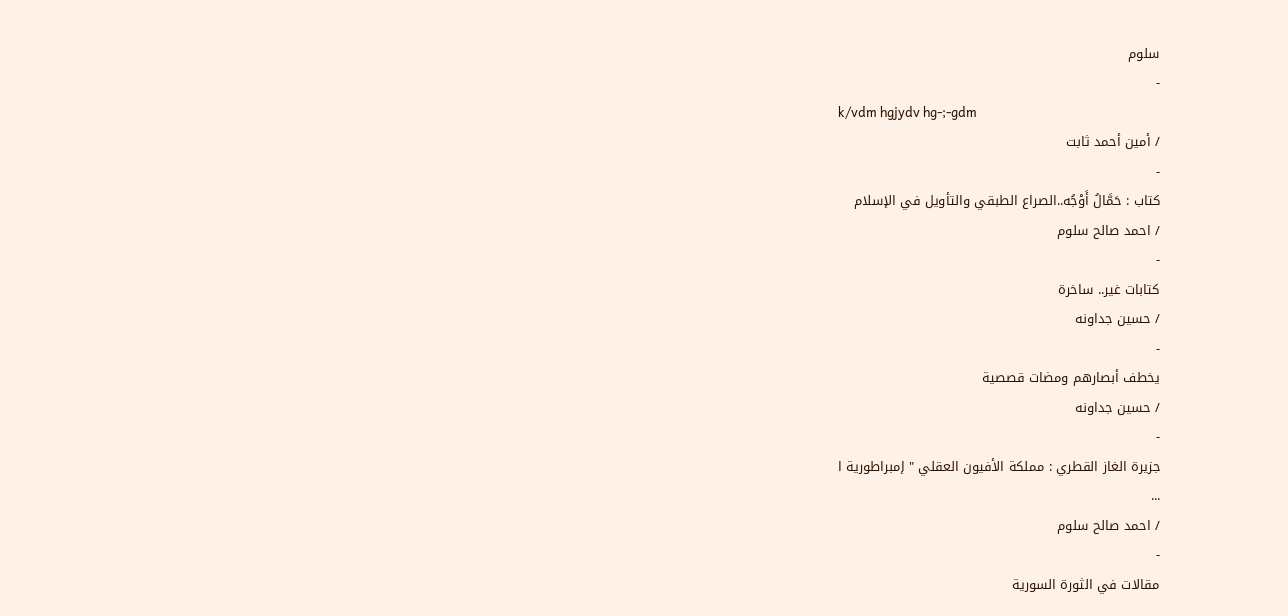سلوم
-
k/vdm hgjydv hg-;-gdm
/ أمين أحمد ثابت
-
كتاب : حَمَّالُ أَوْجُه..الصراع الطبقي والتأويل في الإسلام
/ احمد صالح سلوم
-
كتابات غير.. ساخرة
/ حسين جداونه
-
يخطف أبصارهم ومضات قصصية
/ حسين جداونه
-
جزيرة الغاز القطري : مملكة الأفيون العقلي " إمبراطورية ا
...
/ احمد صالح سلوم
-
مقالات في الثورة السورية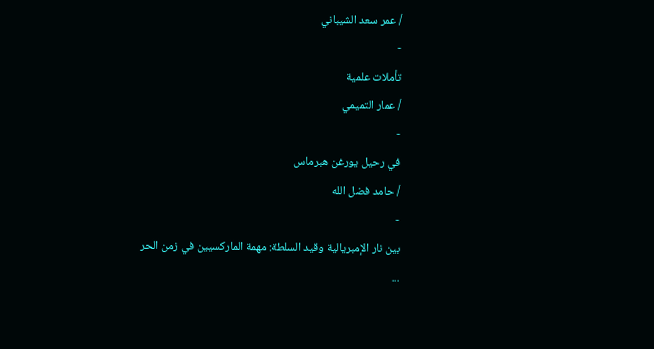/ عمر سعد الشيباني
-
تأملات علمية
/ عمار التميمي
-
في رحيل يورغن هبرماس
/ حامد فضل الله
-
بين نار الإمبريالية وقيد السلطة: مهمة الماركسيين في زمن الحر
...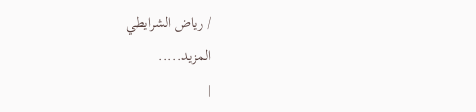/ رياض الشرايطي
المزيد.....
|